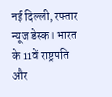नई दिल्ली, रफ्तार न्यूज डेस्क। भारत के 11वें राष्ट्रपति और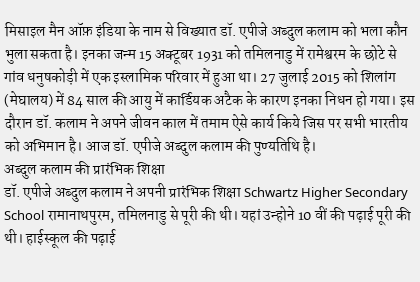मिसाइल मैन ऑफ़ इंडिया के नाम से विख्यात डॉ. एपीजे अब्दुल कलाम को भला कौन भुला सकता है। इनका जन्म 15 अक्टूबर 1931 को तमिलनाडु में रामेश्वरम के छोटे से गांव धनुषकोड़ी में एक इस्लामिक परिवार में हुआ था। 27 जुलाई 2015 को शिलांग (मेघालय) में 84 साल की आयु में कार्डियक अटैक के कारण इनका निधन हो गया। इस दौरान डॉ. कलाम ने अपने जीवन काल में तमाम ऐसे कार्य किये जिस पर सभी भारतीय को अभिमान है। आज डॉ. एपीजे अब्दुल कलाम की पुण्यतिथि है।
अब्दुल कलाम की प्रारंभिक शिक्षा
डॉ. एपीजे अब्दुल कलाम ने अपनी प्रारंभिक शिक्षा Schwartz Higher Secondary School रामानाथपुरम, तमिलनाडु से पूरी की थी। यहां उन्होने 10 वीं की पढ़ाई पूरी की थी। हाईस्कूल की पढ़ाई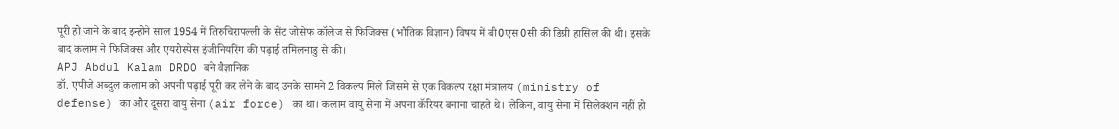पूरी हो जाने के बाद इन्होने साल 1954 में तिरुचिरापल्ली के सेंट जोसेफ कॉलेज से फिजिक्स (भौतिक विज्ञान) विषय में बी0एस0सी की डिग्री हासिल की थी। इसके बाद कलाम ने फिजिक्स और एयरोस्पेस इंजीनियरिंग की पढ़ाई तमिलनाडु से की।
APJ Abdul Kalam DRDO बने वैज्ञानिक
डॉ. एपीजे अब्दुल कलाम को अपनी पढ़ाई पूरी कर लेने के बाद उनके सामने 2 विकल्प मिले जिसमे से एक विकल्प रक्षा मंत्रालय (ministry of defense) का और दूसरा वायु सेना (air force) का था। कलाम वायु सेना में अपना कॅरियर बनाना चाहते थे। लेकिन, वायु सेना में सिलेक्शन नहीं हो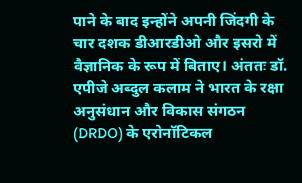पाने के बाद इन्होंने अपनी जिंदगी के चार दशक डीआरडीओ और इसरो में वैज्ञानिक के रूप में बिताए। अंततः डॉ. एपीजे अब्दुल कलाम ने भारत के रक्षा अनुसंधान और विकास संगठन (DRDO) के एरोनॉटिकल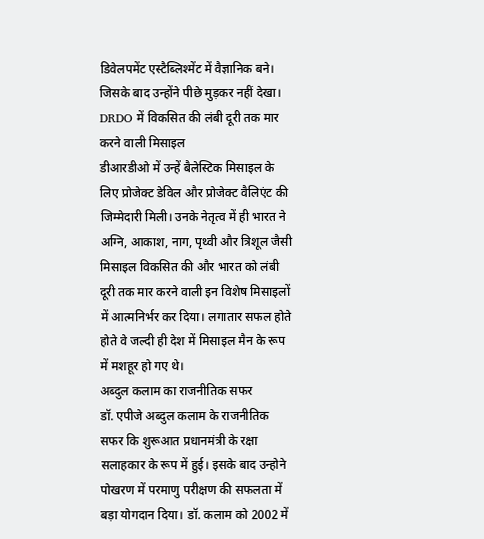डिवेलपमेंट एस्टैब्लिश्मेंट में वैज्ञानिक बने। जिसके बाद उन्होंने पीछे मुड़कर नहीं देखा।
DRDO में विकसित की लंबी दूरी तक मार करने वाली मिसाइल
डीआरडीओ में उन्हें बैलेस्टिक मिसाइल के लिए प्रोजेक्ट डेविल और प्रोजेक्ट वैलिएंट की जिम्मेदारी मिली। उनके नेतृत्व में ही भारत ने अग्नि, आकाश, नाग, पृथ्वी और त्रिशूल जैसी मिसाइल विकसित की और भारत को लंबी दूरी तक मार करने वाली इन विशेष मिसाइलों में आत्मनिर्भर कर दिया। लगातार सफल होते होते वे जल्दी ही देश में मिसाइल मैन के रूप में मशहूर हो गए थे।
अब्दुल कलाम का राजनीतिक सफर
डॉ. एपीजे अब्दुल कलाम के राजनीतिक सफर कि शुरूआत प्रधानमंत्री के रक्षा सलाहकार के रूप में हुई। इसके बाद उन्होने पोखरण में परमाणु परीक्षण की सफलता में बड़ा योगदान दिया। डॉ. कलाम को 2002 में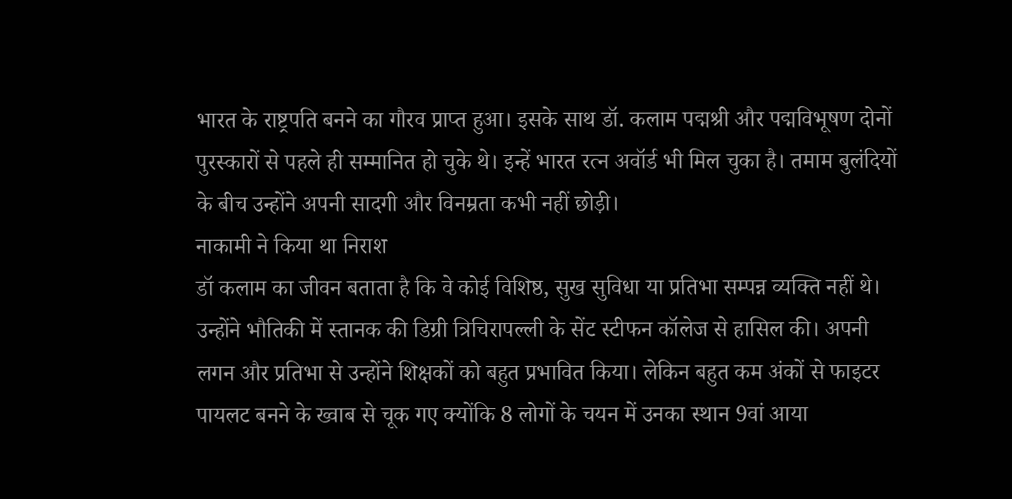भारत के राष्ट्रपति बनने का गौरव प्राप्त हुआ। इसके साथ डॉ. कलाम पद्मश्री और पद्मविभूषण दोनों पुरस्कारों से पहले ही सम्मानित हो चुके थे। इन्हें भारत रत्न अवॉर्ड भी मिल चुका है। तमाम बुलंदियों के बीच उन्होंने अपनी सादगी और विनम्रता कभी नहीं छोड़ी।
नाकामी ने किया था निराश
डॉ कलाम का जीवन बताता है कि वे कोई विशिष्ठ, सुख सुविधा या प्रतिभा सम्पन्न व्यक्ति नहीं थे। उन्होंने भौतिकी में स्तानक की डिग्री त्रिचिरापल्ली के सेंट स्टीफन कॉलेज से हासिल की। अपनी लगन और प्रतिभा से उन्होंने शिक्षकों को बहुत प्रभावित किया। लेकिन बहुत कम अंकों से फाइटर पायलट बनने के ख्वाब से चूक गए क्योंकि 8 लोगों के चयन में उनका स्थान 9वां आया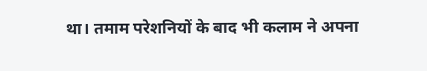था। तमाम परेशनियों के बाद भी कलाम ने अपना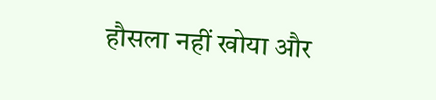हौसला नहीं खोया और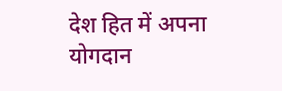देश हित में अपना योगदान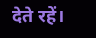देते रहें।